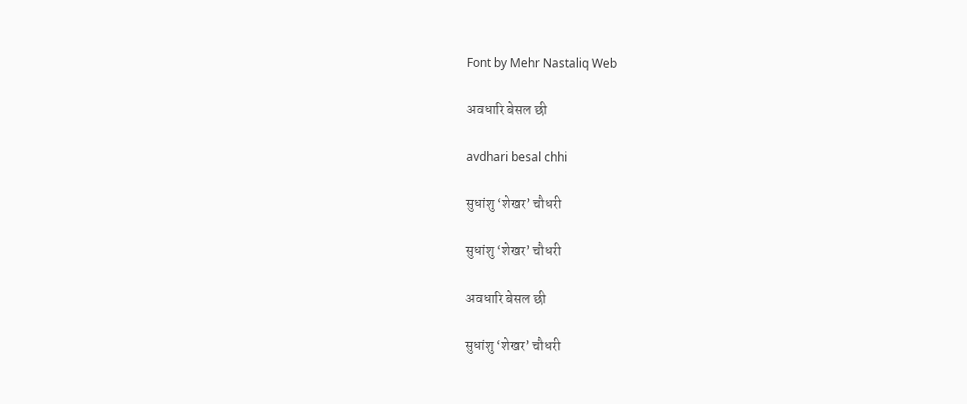Font by Mehr Nastaliq Web

अवधारि बेसल छी

avdhari besal chhi

सुधांशु ‘शेखर’ चौधरी

सुधांशु ‘शेखर’ चौधरी

अवधारि बेसल छी

सुधांशु ‘शेखर’ चौधरी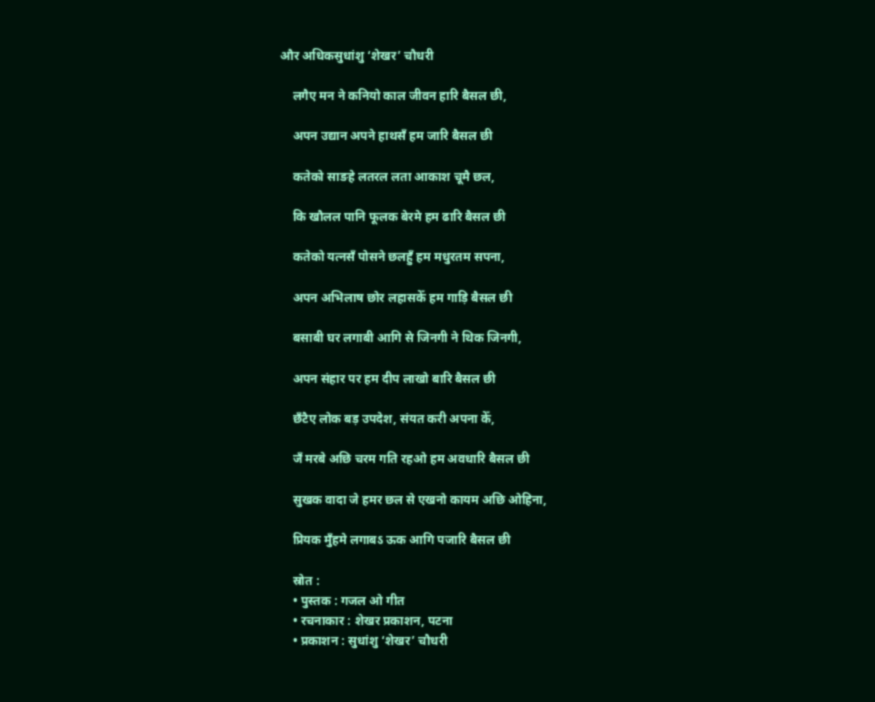और अधिकसुधांशु ‘शेखर’ चौधरी

    लगैए मन ने कनियो काल जीवन हारि बैसल छी,

    अपन उद्यान अपने हाथसँ हम जारि बैसल छी

    कतेको साङहे लतरल लता आकाश चूमै छल,

    कि खौलल पानि फूलक बेरमे हम ढारि बैसल छी

    कतेको यत्नसँ पोसने छलहुँ हम मधुरतम सपना,

    अपन अभिलाष छोर लहासकेँ हम गाड़ि बैसल छी

    बसाबी घर लगाबी आगि से जिनगी ने थिक जिनगी,

    अपन संहार पर हम दीप लाखो बारि बैसल छी

    छँटैए लोक बड़ उपदेश, संयत करी अपना केँ,

    जँ मरबे अछि चरम गति रहओ हम अवधारि बैसल छी

    सुखक वादा जे हमर छल से एखनो कायम अछि ओहिना,

    प्रियक मुँहमे लगाबऽ ऊक आगि पजारि बैसल छी

    स्रोत :
    • पुस्तक : गजल ओ गीत
    • रचनाकार : शेखर प्रकाशन, पटना
    • प्रकाशन : सुधांशु ‘शेखर’ चौधरी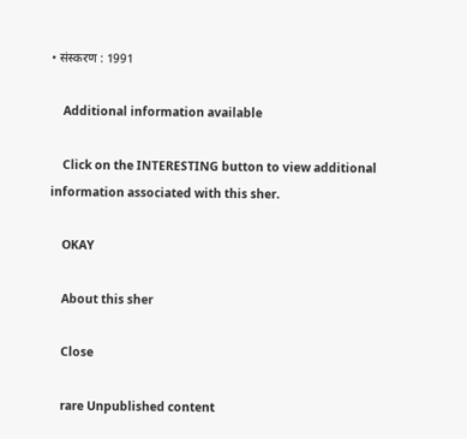• संस्करण : 1991

    Additional information available

    Click on the INTERESTING button to view additional information associated with this sher.

    OKAY

    About this sher

    Close

    rare Unpublished content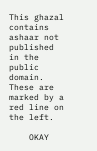This ghazal contains ashaar not published in the public domain. These are marked by a red line on the left.

    OKAY